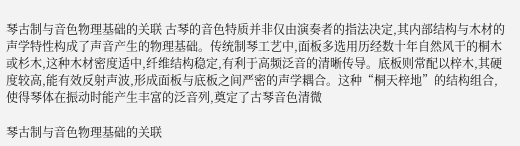琴古制与音色物理基础的关联 古琴的音色特质并非仅由演奏者的指法决定,其内部结构与木材的声学特性构成了声音产生的物理基础。传统制琴工艺中,面板多选用历经数十年自然风干的桐木或杉木,这种木材密度适中,纤维结构稳定,有利于高频泛音的清晰传导。底板则常配以梓木,其硬度较高,能有效反射声波,形成面板与底板之间严密的声学耦合。这种“桐天梓地”的结构组合,使得琴体在振动时能产生丰富的泛音列,奠定了古琴音色清微

琴古制与音色物理基础的关联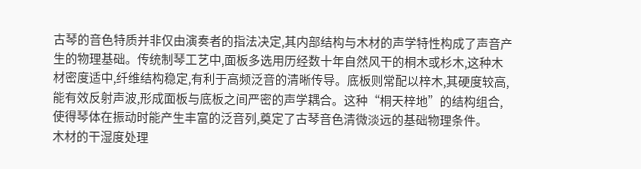古琴的音色特质并非仅由演奏者的指法决定,其内部结构与木材的声学特性构成了声音产生的物理基础。传统制琴工艺中,面板多选用历经数十年自然风干的桐木或杉木,这种木材密度适中,纤维结构稳定,有利于高频泛音的清晰传导。底板则常配以梓木,其硬度较高,能有效反射声波,形成面板与底板之间严密的声学耦合。这种“桐天梓地”的结构组合,使得琴体在振动时能产生丰富的泛音列,奠定了古琴音色清微淡远的基础物理条件。
木材的干湿度处理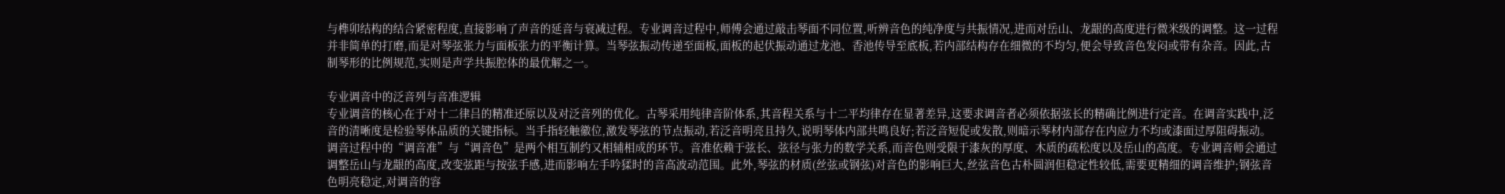与榫卯结构的结合紧密程度,直接影响了声音的延音与衰减过程。专业调音过程中,师傅会通过敲击琴面不同位置,听辨音色的纯净度与共振情况,进而对岳山、龙龈的高度进行微米级的调整。这一过程并非简单的打磨,而是对琴弦张力与面板张力的平衡计算。当琴弦振动传递至面板,面板的起伏振动通过龙池、香池传导至底板,若内部结构存在细微的不均匀,便会导致音色发闷或带有杂音。因此,古制琴形的比例规范,实则是声学共振腔体的最优解之一。

专业调音中的泛音列与音准逻辑
专业调音的核心在于对十二律吕的精准还原以及对泛音列的优化。古琴采用纯律音阶体系,其音程关系与十二平均律存在显著差异,这要求调音者必须依据弦长的精确比例进行定音。在调音实践中,泛音的清晰度是检验琴体品质的关键指标。当手指轻触徽位,激发琴弦的节点振动,若泛音明亮且持久,说明琴体内部共鸣良好;若泛音短促或发散,则暗示琴材内部存在内应力不均或漆面过厚阻碍振动。
调音过程中的“调音准”与“调音色”是两个相互制约又相辅相成的环节。音准依赖于弦长、弦径与张力的数学关系,而音色则受限于漆灰的厚度、木质的疏松度以及岳山的高度。专业调音师会通过调整岳山与龙龈的高度,改变弦距与按弦手感,进而影响左手吟猱时的音高波动范围。此外,琴弦的材质(丝弦或钢弦)对音色的影响巨大,丝弦音色古朴圆润但稳定性较低,需要更精细的调音维护;钢弦音色明亮稳定,对调音的容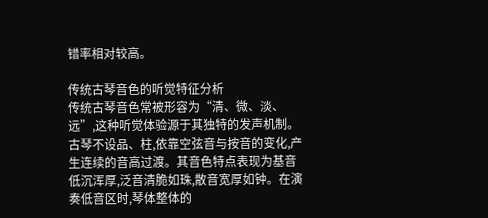错率相对较高。

传统古琴音色的听觉特征分析
传统古琴音色常被形容为“清、微、淡、远”,这种听觉体验源于其独特的发声机制。古琴不设品、柱,依靠空弦音与按音的变化,产生连续的音高过渡。其音色特点表现为基音低沉浑厚,泛音清脆如珠,散音宽厚如钟。在演奏低音区时,琴体整体的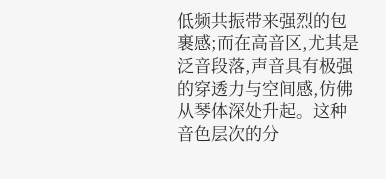低频共振带来强烈的包裹感;而在高音区,尤其是泛音段落,声音具有极强的穿透力与空间感,仿佛从琴体深处升起。这种音色层次的分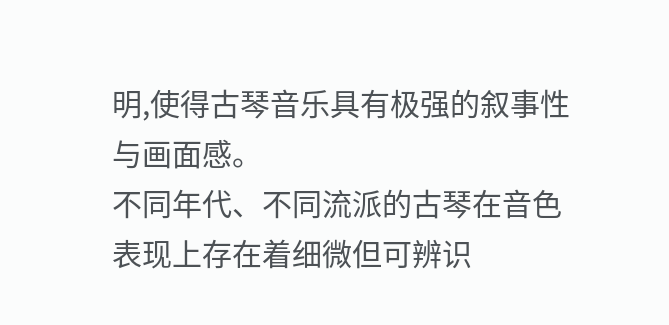明,使得古琴音乐具有极强的叙事性与画面感。
不同年代、不同流派的古琴在音色表现上存在着细微但可辨识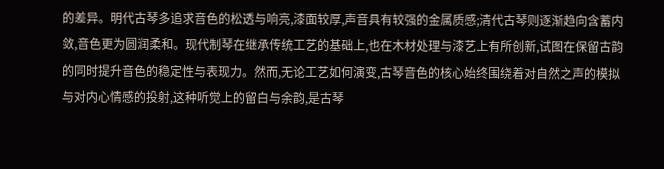的差异。明代古琴多追求音色的松透与响亮,漆面较厚,声音具有较强的金属质感;清代古琴则逐渐趋向含蓄内敛,音色更为圆润柔和。现代制琴在继承传统工艺的基础上,也在木材处理与漆艺上有所创新,试图在保留古韵的同时提升音色的稳定性与表现力。然而,无论工艺如何演变,古琴音色的核心始终围绕着对自然之声的模拟与对内心情感的投射,这种听觉上的留白与余韵,是古琴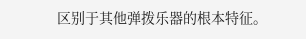区别于其他弹拨乐器的根本特征。